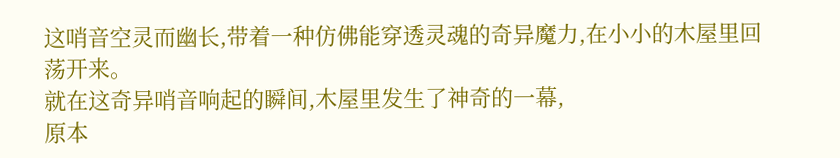这哨音空灵而幽长,带着一种仿佛能穿透灵魂的奇异魔力,在小小的木屋里回荡开来。
就在这奇异哨音响起的瞬间,木屋里发生了神奇的一幕,
原本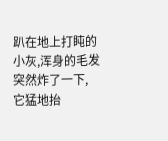趴在地上打盹的小灰,浑身的毛发突然炸了一下,
它猛地抬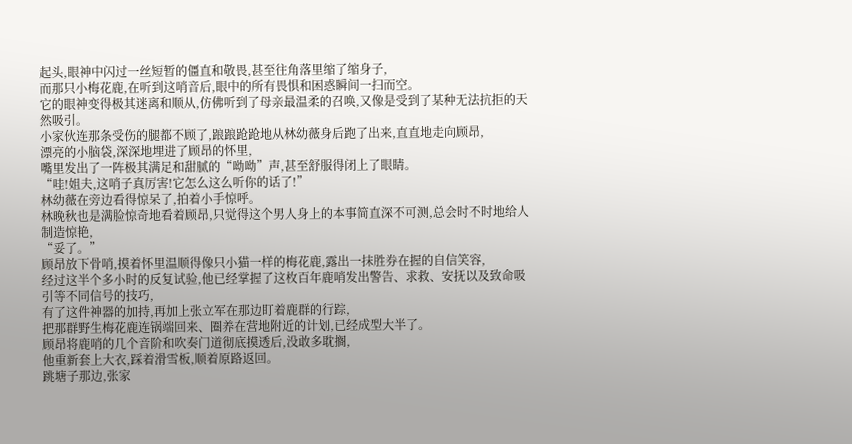起头,眼神中闪过一丝短暂的僵直和敬畏,甚至往角落里缩了缩身子,
而那只小梅花鹿,在听到这哨音后,眼中的所有畏惧和困惑瞬间一扫而空。
它的眼神变得极其迷离和顺从,仿佛听到了母亲最温柔的召唤,又像是受到了某种无法抗拒的天然吸引。
小家伙连那条受伤的腿都不顾了,踉踉跄跄地从林幼薇身后跑了出来,直直地走向顾昂,
漂亮的小脑袋,深深地埋进了顾昂的怀里,
嘴里发出了一阵极其满足和甜腻的“呦呦”声,甚至舒服得闭上了眼睛。
“哇!姐夫,这哨子真厉害!它怎么这么听你的话了!”
林幼薇在旁边看得惊呆了,拍着小手惊呼。
林晚秋也是满脸惊奇地看着顾昂,只觉得这个男人身上的本事简直深不可测,总会时不时地给人制造惊艳,
“妥了。”
顾昂放下骨哨,摸着怀里温顺得像只小猫一样的梅花鹿,露出一抹胜券在握的自信笑容,
经过这半个多小时的反复试验,他已经掌握了这枚百年鹿哨发出警告、求救、安抚以及致命吸引等不同信号的技巧,
有了这件神器的加持,再加上张立军在那边盯着鹿群的行踪,
把那群野生梅花鹿连锅端回来、圈养在营地附近的计划,已经成型大半了。
顾昂将鹿哨的几个音阶和吹奏门道彻底摸透后,没敢多耽搁,
他重新套上大衣,踩着滑雪板,顺着原路返回。
跳塘子那边,张家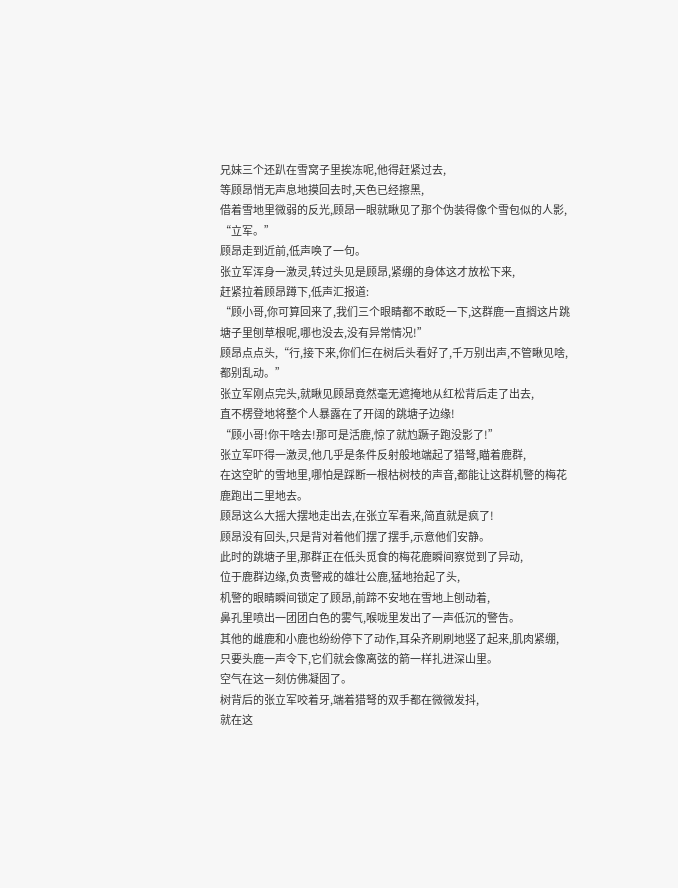兄妹三个还趴在雪窝子里挨冻呢,他得赶紧过去,
等顾昂悄无声息地摸回去时,天色已经擦黑,
借着雪地里微弱的反光,顾昂一眼就瞅见了那个伪装得像个雪包似的人影,
“立军。”
顾昂走到近前,低声唤了一句。
张立军浑身一激灵,转过头见是顾昂,紧绷的身体这才放松下来,
赶紧拉着顾昂蹲下,低声汇报道:
“顾小哥,你可算回来了,我们三个眼睛都不敢眨一下,这群鹿一直搁这片跳塘子里刨草根呢,哪也没去,没有异常情况!”
顾昂点点头,“行,接下来,你们仨在树后头看好了,千万别出声,不管瞅见啥,都别乱动。”
张立军刚点完头,就瞅见顾昂竟然毫无遮掩地从红松背后走了出去,
直不楞登地将整个人暴露在了开阔的跳塘子边缘!
“顾小哥!你干啥去!那可是活鹿,惊了就尥蹶子跑没影了!”
张立军吓得一激灵,他几乎是条件反射般地端起了猎弩,瞄着鹿群,
在这空旷的雪地里,哪怕是踩断一根枯树枝的声音,都能让这群机警的梅花鹿跑出二里地去。
顾昂这么大摇大摆地走出去,在张立军看来,简直就是疯了!
顾昂没有回头,只是背对着他们摆了摆手,示意他们安静。
此时的跳塘子里,那群正在低头觅食的梅花鹿瞬间察觉到了异动,
位于鹿群边缘,负责警戒的雄壮公鹿,猛地抬起了头,
机警的眼睛瞬间锁定了顾昂,前蹄不安地在雪地上刨动着,
鼻孔里喷出一团团白色的雾气,喉咙里发出了一声低沉的警告。
其他的雌鹿和小鹿也纷纷停下了动作,耳朵齐刷刷地竖了起来,肌肉紧绷,
只要头鹿一声令下,它们就会像离弦的箭一样扎进深山里。
空气在这一刻仿佛凝固了。
树背后的张立军咬着牙,端着猎弩的双手都在微微发抖,
就在这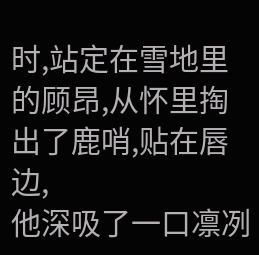时,站定在雪地里的顾昂,从怀里掏出了鹿哨,贴在唇边,
他深吸了一口凛冽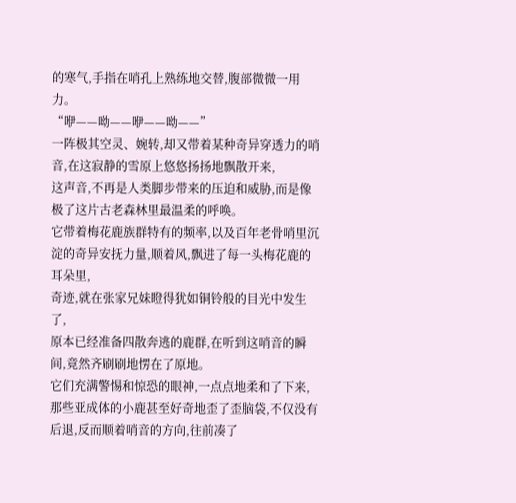的寒气,手指在哨孔上熟练地交替,腹部微微一用力。
“咿——呦——咿——呦——”
一阵极其空灵、婉转,却又带着某种奇异穿透力的哨音,在这寂静的雪原上悠悠扬扬地飘散开来,
这声音,不再是人类脚步带来的压迫和威胁,而是像极了这片古老森林里最温柔的呼唤。
它带着梅花鹿族群特有的频率,以及百年老骨哨里沉淀的奇异安抚力量,顺着风,飘进了每一头梅花鹿的耳朵里,
奇迹,就在张家兄妹瞪得犹如铜铃般的目光中发生了,
原本已经准备四散奔逃的鹿群,在听到这哨音的瞬间,竟然齐刷刷地愣在了原地。
它们充满警惕和惊恐的眼神,一点点地柔和了下来,
那些亚成体的小鹿甚至好奇地歪了歪脑袋,不仅没有后退,反而顺着哨音的方向,往前凑了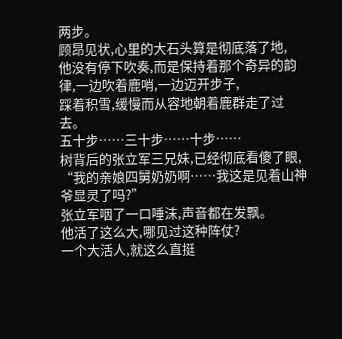两步。
顾昂见状,心里的大石头算是彻底落了地,
他没有停下吹奏,而是保持着那个奇异的韵律,一边吹着鹿哨,一边迈开步子,
踩着积雪,缓慢而从容地朝着鹿群走了过去。
五十步……三十步……十步……
树背后的张立军三兄妹,已经彻底看傻了眼,
“我的亲娘四舅奶奶啊……我这是见着山神爷显灵了吗?”
张立军咽了一口唾沫,声音都在发飘。
他活了这么大,哪见过这种阵仗?
一个大活人,就这么直挺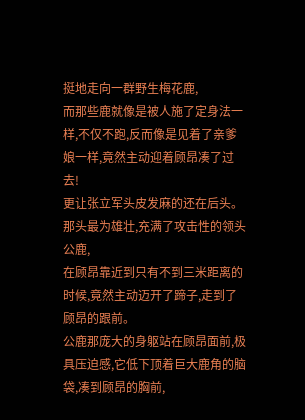挺地走向一群野生梅花鹿,
而那些鹿就像是被人施了定身法一样,不仅不跑,反而像是见着了亲爹娘一样,竟然主动迎着顾昂凑了过去!
更让张立军头皮发麻的还在后头。
那头最为雄壮,充满了攻击性的领头公鹿,
在顾昂靠近到只有不到三米距离的时候,竟然主动迈开了蹄子,走到了顾昂的跟前。
公鹿那庞大的身躯站在顾昂面前,极具压迫感,它低下顶着巨大鹿角的脑袋,凑到顾昂的胸前,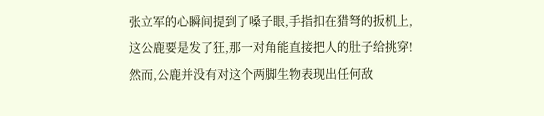张立军的心瞬间提到了嗓子眼,手指扣在猎弩的扳机上,
这公鹿要是发了狂,那一对角能直接把人的肚子给挑穿!
然而,公鹿并没有对这个两脚生物表现出任何敌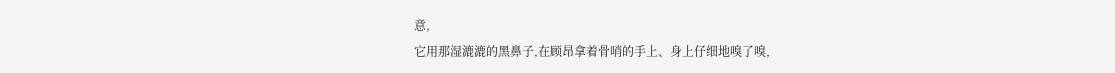意,
它用那湿漉漉的黑鼻子,在顾昂拿着骨哨的手上、身上仔细地嗅了嗅,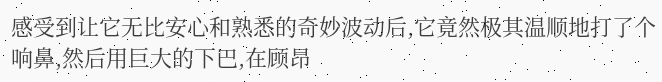感受到让它无比安心和熟悉的奇妙波动后,它竟然极其温顺地打了个响鼻,然后用巨大的下巴,在顾昂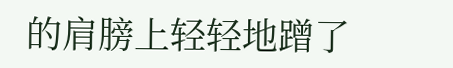的肩膀上轻轻地蹭了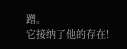蹭。
它接纳了他的存在!